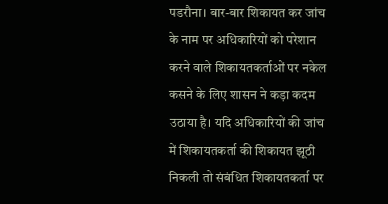पडरौना। बार-बार शिकायत कर जांच के नाम पर अधिकारियों को परेशान करने वाले शिकायतकर्ताओं पर नकेल कसने के लिए शासन ने कड़ा कदम उठाया है। यदि अधिकारियों की जांच में शिकायतकर्ता की शिकायत झूठी निकली तो संबंधित शिकायतकर्ता पर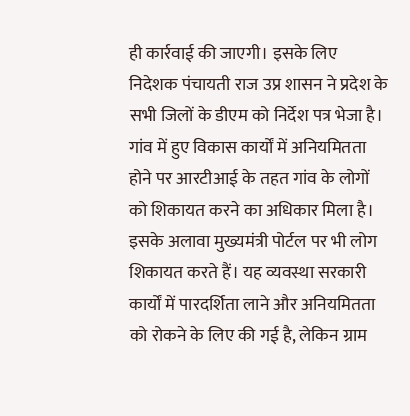ही कार्रवाई की जाएगी। इसके लिए निदेशक पंचायती राज उप्र शासन ने प्रदेश के सभी जिलों के डीएम को निर्देश पत्र भेजा है।
गांव में हुए विकास कार्यों में अनियमितता होने पर आरटीआई के तहत गांव के लोगों को शिकायत करने का अधिकार मिला है। इसके अलावा मुख्यमंत्री पोर्टल पर भी लोग शिकायत करते हैं। यह व्यवस्था सरकारी कार्यों में पारदर्शिता लाने और अनियमितता को रोकने के लिए की गई है, लेकिन ग्राम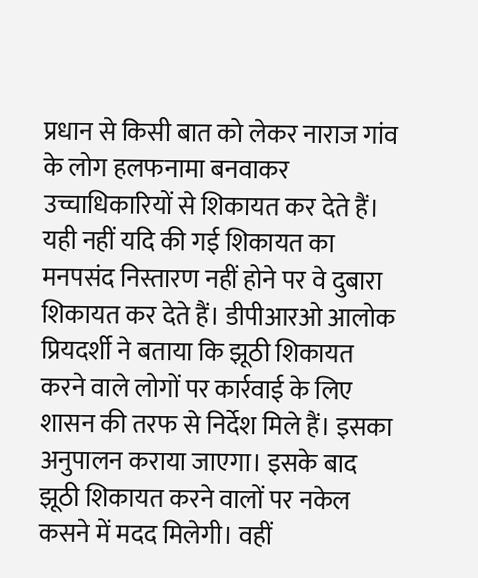प्रधान से किसी बात को लेकर नाराज गांव के लोग हलफनामा बनवाकर उच्चाधिकारियों से शिकायत कर देते हैं। यही नहीं यदि की गई शिकायत का मनपसंद निस्तारण नहीं होने पर वे दुबारा शिकायत कर देते हैं। डीपीआरओ आलोक प्रियदर्शी ने बताया कि झूठी शिकायत करने वाले लोगों पर कार्रवाई के लिए शासन की तरफ से निर्देश मिले हैं। इसका अनुपालन कराया जाएगा। इसके बाद झूठी शिकायत करने वालों पर नकेल कसने में मदद मिलेगी। वहीं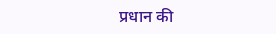प्रधान की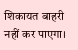शिकायत बाहरी नहीं कर पाएगा।